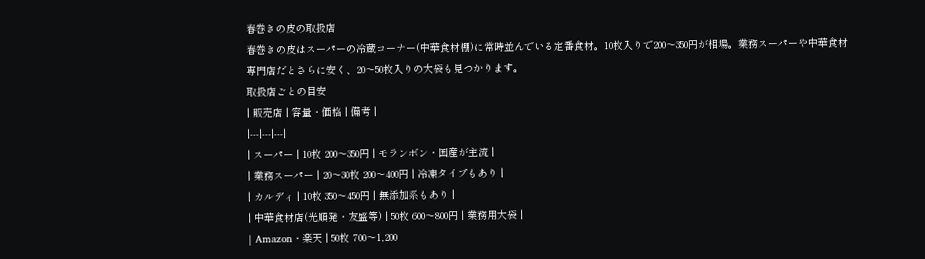春巻きの皮の取扱店
春巻きの皮はスーパーの冷蔵コーナー(中華食材棚)に常時並んでいる定番食材。10枚入りで200〜350円が相場。業務スーパーや中華食材専門店だとさらに安く、20〜50枚入りの大袋も見つかります。
取扱店ごとの目安
| 販売店 | 容量・価格 | 備考 |
|---|---|---|
| スーパー | 10枚 200〜350円 | モランボン・国産が主流 |
| 業務スーパー | 20〜30枚 200〜400円 | 冷凍タイプもあり |
| カルディ | 10枚 350〜450円 | 無添加系もあり |
| 中華食材店(光順発・友盛等) | 50枚 600〜800円 | 業務用大袋 |
| Amazon・楽天 | 50枚 700〜1,200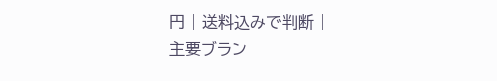円 | 送料込みで判断 |
主要ブラン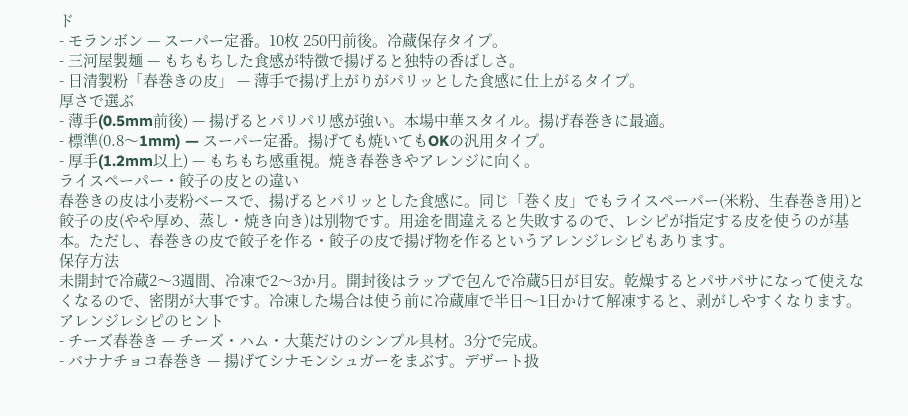ド
- モランボン — スーパー定番。10枚 250円前後。冷蔵保存タイプ。
- 三河屋製麺 — もちもちした食感が特徴で揚げると独特の香ばしさ。
- 日清製粉「春巻きの皮」 — 薄手で揚げ上がりがパリッとした食感に仕上がるタイプ。
厚さで選ぶ
- 薄手(0.5mm前後) — 揚げるとパリパリ感が強い。本場中華スタイル。揚げ春巻きに最適。
- 標準(0.8〜1mm) — スーパー定番。揚げても焼いてもOKの汎用タイプ。
- 厚手(1.2mm以上) — もちもち感重視。焼き春巻きやアレンジに向く。
ライスペーパー・餃子の皮との違い
春巻きの皮は小麦粉ベースで、揚げるとパリッとした食感に。同じ「巻く皮」でもライスペーパー(米粉、生春巻き用)と餃子の皮(やや厚め、蒸し・焼き向き)は別物です。用途を間違えると失敗するので、レシピが指定する皮を使うのが基本。ただし、春巻きの皮で餃子を作る・餃子の皮で揚げ物を作るというアレンジレシピもあります。
保存方法
未開封で冷蔵2〜3週間、冷凍で2〜3か月。開封後はラップで包んで冷蔵5日が目安。乾燥するとパサパサになって使えなくなるので、密閉が大事です。冷凍した場合は使う前に冷蔵庫で半日〜1日かけて解凍すると、剥がしやすくなります。
アレンジレシピのヒント
- チーズ春巻き — チーズ・ハム・大葉だけのシンプル具材。3分で完成。
- バナナチョコ春巻き — 揚げてシナモンシュガーをまぶす。デザート扱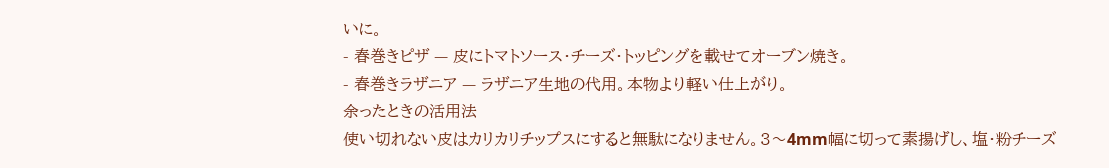いに。
- 春巻きピザ — 皮にトマトソース・チーズ・トッピングを載せてオーブン焼き。
- 春巻きラザニア — ラザニア生地の代用。本物より軽い仕上がり。
余ったときの活用法
使い切れない皮はカリカリチップスにすると無駄になりません。3〜4mm幅に切って素揚げし、塩・粉チーズ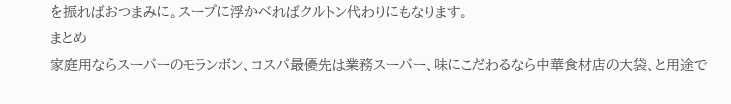を振ればおつまみに。スープに浮かべればクルトン代わりにもなります。
まとめ
家庭用ならスーパーのモランボン、コスパ最優先は業務スーパー、味にこだわるなら中華食材店の大袋、と用途で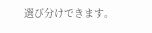選び分けできます。